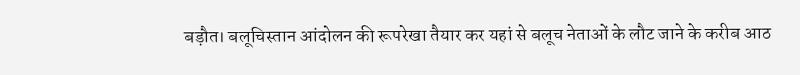बड़ौत। बलूचिस्तान आंदोलन की रूपरेखा तैयार कर यहां से बलूच नेताओं के लौट जाने के करीब आठ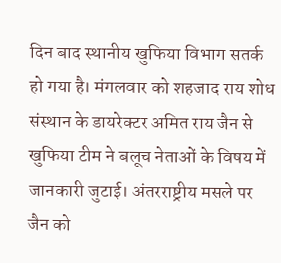दिन बाद स्थानीय खुफिया विभाग सतर्क हो गया है। मंगलवार को शहजाद राय शोध संस्थान के डायरेक्टर अमित राय जैन से खुफिया टीम ने बलूच नेताओं के विषय में जानकारी जुटाई। अंतरराष्ट्रीय मसले पर जैन को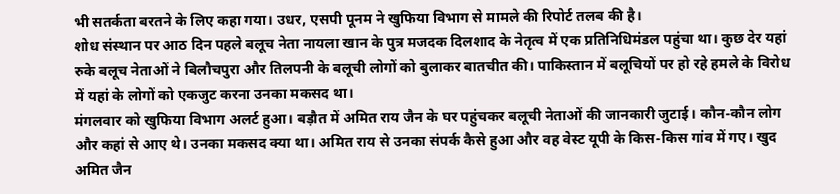भी सतर्कता बरतने के लिए कहा गया। उधर, एसपी पूनम ने खुफिया विभाग से मामले की रिपोर्ट तलब की है।
शोध संस्थान पर आठ दिन पहले बलूच नेता नायला खान के पुत्र मजदक दिलशाद के नेतृत्व में एक प्रतिनिधिमंडल पहुंचा था। कुछ देर यहां रुके बलूच नेताओं ने बिलौचपुरा और तिलपनी के बलूची लोगों को बुलाकर बातचीत की। पाकिस्तान में बलूचियों पर हो रहे हमले के विरोध में यहां के लोगों को एकजुट करना उनका मकसद था।
मंगलवार को खुफिया विभाग अलर्ट हुआ। बड़ौत में अमित राय जैन के घर पहुंचकर बलूची नेताओं की जानकारी जुटाई। कौन-कौन लोग और कहां से आए थे। उनका मकसद क्या था। अमित राय से उनका संपर्क कैसे हुआ और वह वेस्ट यूपी के किस-किस गांव में गए। खुद अमित जैन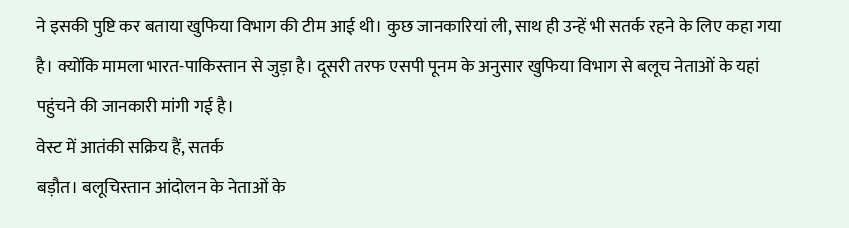ने इसकी पुष्टि कर बताया खुफिया विभाग की टीम आई थी। कुछ जानकारियां ली, साथ ही उन्हें भी सतर्क रहने के लिए कहा गया है। क्योंकि मामला भारत-पाकिस्तान से जुड़ा है। दूसरी तरफ एसपी पूनम के अनुसार खुफिया विभाग से बलूच नेताओं के यहां पहुंचने की जानकारी मांगी गई है।
वेस्ट में आतंकी सक्रिय हैं, सतर्क
बड़ौत। बलूचिस्तान आंदोलन के नेताओं के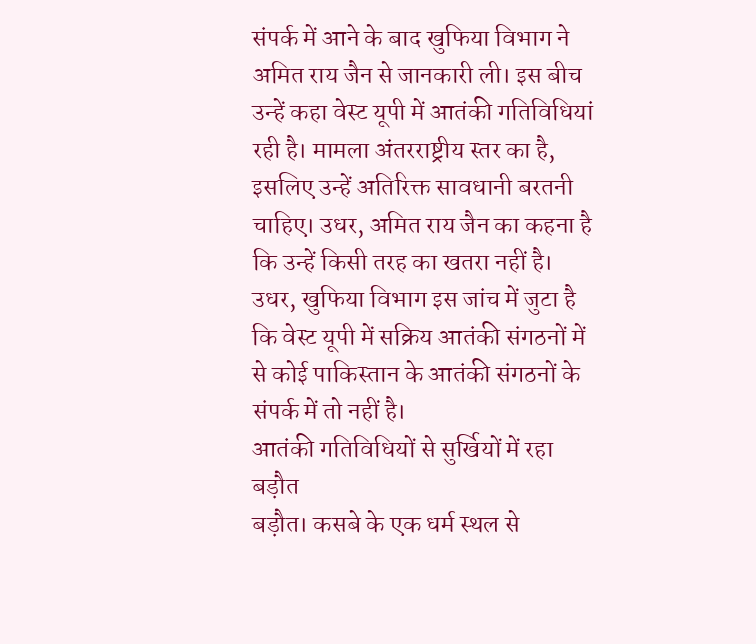संपर्क में आने के बाद खुफिया विभाग ने अमित राय जैन से जानकारी ली। इस बीच उन्हें कहा वेस्ट यूपी में आतंकी गतिविधियां रही है। मामला अंतरराष्ट्रीय स्तर का है, इसलिए उन्हें अतिरिक्त सावधानी बरतनी चाहिए। उधर, अमित राय जैन का कहना है कि उन्हें किसी तरह का खतरा नहीं है। उधर, खुफिया विभाग इस जांच में जुटा है कि वेस्ट यूपी में सक्रिय आतंकी संगठनों में से कोई पाकिस्तान के आतंकी संगठनों के संपर्क में तो नहीं है।
आतंकी गतिविधियों से सुर्खियों में रहा बड़ौत
बड़ौत। कसबे के एक धर्म स्थल से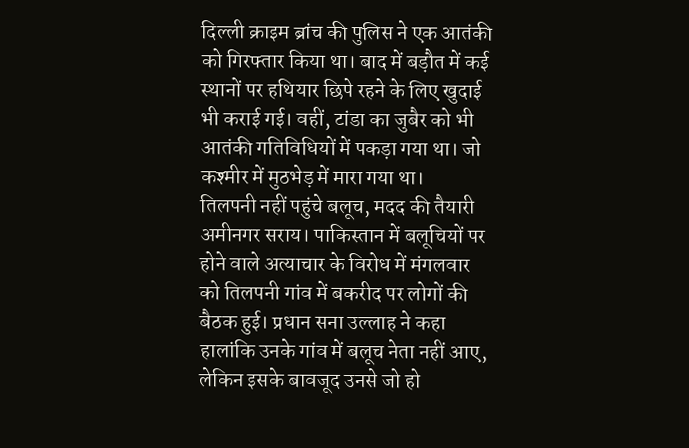दिल्ली क्राइम ब्रांच की पुलिस ने एक आतंकी को गिरफ्तार किया था। बाद में बड़ौत में कई स्थानों पर हथियार छिपे रहने के लिए खुदाई भी कराई गई। वहीं, टांडा का जुबैर को भी आतंकी गतिविधियों में पकड़ा गया था। जो कश्मीर में मुठभेड़ में मारा गया था।
तिलपनी नहीं पहुंचे बलूच, मदद की तैयारी
अमीनगर सराय। पाकिस्तान में बलूचियों पर होने वाले अत्याचार के विरोध में मंगलवार को तिलपनी गांव में बकरीद पर लोगों की बैठक हुई। प्रधान सना उल्लाह ने कहा हालांकि उनके गांव में बलूच नेता नहीं आए, लेकिन इसके बावजूद उनसे जो हो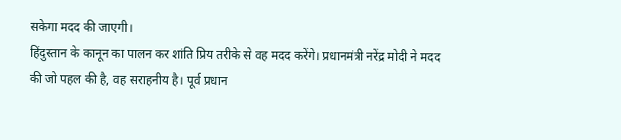सकेगा मदद की जाएगी।
हिंदुस्तान के कानून का पालन कर शांति प्रिय तरीके से वह मदद करेंगे। प्रधानमंत्री नरेंद्र मोदी ने मदद की जो पहल की है, वह सराहनीय है। पूर्व प्रधान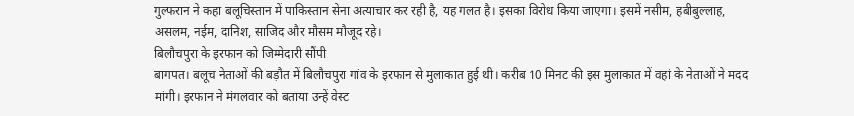गुल्फरान ने कहा बलूचिस्तान में पाकिस्तान सेना अत्याचार कर रही है, यह गलत है। इसका विरोध किया जाएगा। इसमें नसीम, हबीबुल्लाह, असलम, नईम, दानिश, साजिद और मौसम मौजूद रहे।
बिलौचपुरा के इरफान को जिम्मेदारी सौंपी
बागपत। बलूच नेताओं की बड़ौत में बिलौचपुरा गांव के इरफान से मुलाकात हुई थी। करीब 10 मिनट की इस मुलाकात में वहां के नेताओं ने मदद मांगी। इरफान ने मंगलवार को बताया उन्हें वेस्ट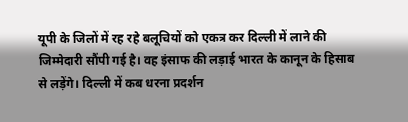यूपी के जिलों में रह रहे बलूचियों को एकत्र कर दिल्ली में लाने की जिम्मेदारी सौंपी गई है। वह इंसाफ की लड़ाई भारत के कानून के हिसाब से लड़ेंगे। दिल्ली में कब धरना प्रदर्शन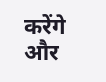करेंगे और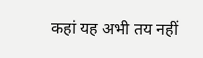कहां यह अभी तय नहीं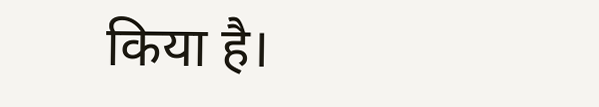किया है।